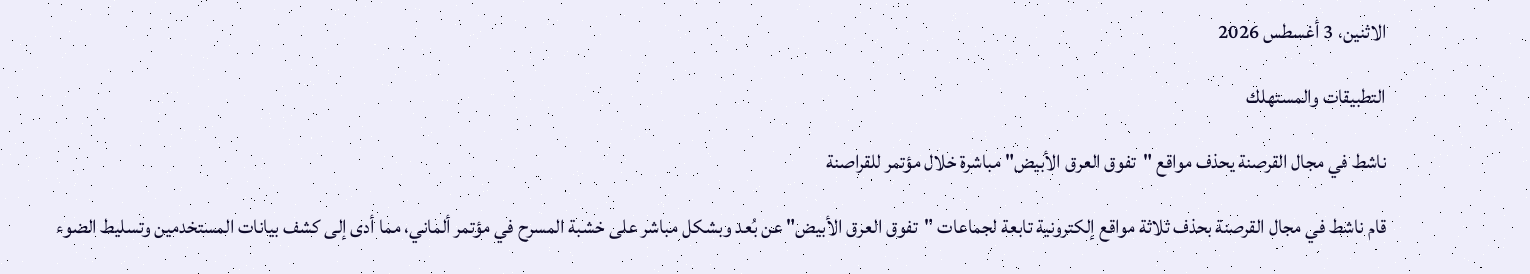الاثنين، 3 أغسطس 2026

التطبيقات والمستهلك

ناشط في مجال القرصنة يحذف مواقع "تفوق العرق الأبيض" مباشرة خلال مؤتمر للقراصنة

قام ناشط في مجال القرصنة بحذف ثلاثة مواقع إلكترونية تابعة لجماعات "تفوق العرق الأبيض" عن بُعد وبشكل مباشر على خشبة المسرح في مؤتمر ألماني، مما أدى إلى كشف بيانات المستخدمين وتسليط الضوء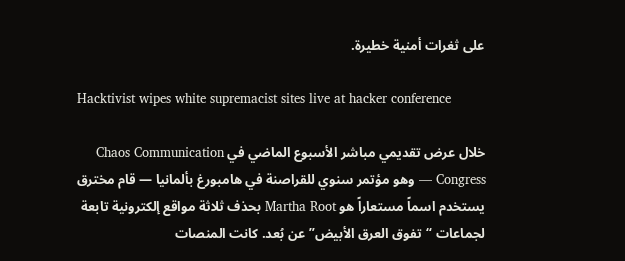على ثغرات أمنية خطيرة.

Hacktivist wipes white supremacist sites live at hacker conference

خلال عرض تقديمي مباشر الأسبوع الماضي في Chaos Communication Congress — وهو مؤتمر سنوي للقراصنة في هامبورغ بألمانيا — قام مخترق يستخدم اسماً مستعاراً هو Martha Root بحذف ثلاثة مواقع إلكترونية تابعة لجماعات “تفوق العرق الأبيض” عن بُعد. كانت المنصات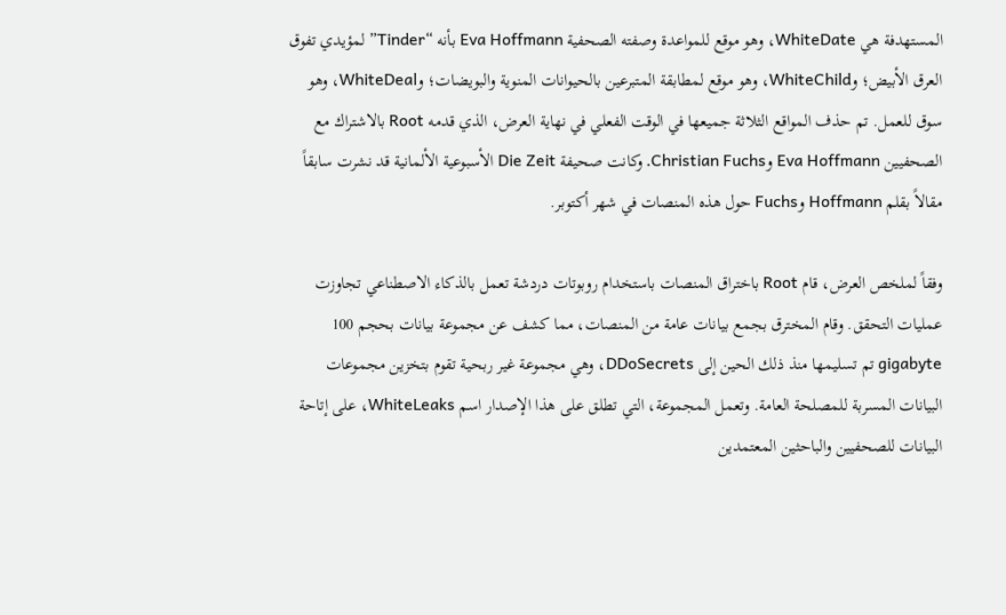المستهدفة هي WhiteDate، وهو موقع للمواعدة وصفته الصحفية Eva Hoffmann بأنه “Tinder” لمؤيدي تفوق العرق الأبيض؛ وWhiteChild، وهو موقع لمطابقة المتبرعين بالحيوانات المنوية والبويضات؛ وWhiteDeal، وهو سوق للعمل. تم حذف المواقع الثلاثة جميعها في الوقت الفعلي في نهاية العرض، الذي قدمه Root بالاشتراك مع الصحفيين Eva Hoffmann وChristian Fuchs. وكانت صحيفة Die Zeit الأسبوعية الألمانية قد نشرت سابقاً مقالاً بقلم Hoffmann وFuchs حول هذه المنصات في شهر أكتوبر.

وفقاً لملخص العرض، قام Root باختراق المنصات باستخدام روبوتات دردشة تعمل بالذكاء الاصطناعي تجاوزت عمليات التحقق. وقام المخترق بجمع بيانات عامة من المنصات، مما كشف عن مجموعة بيانات بحجم 100 gigabyte تم تسليمها منذ ذلك الحين إلى DDoSecrets، وهي مجموعة غير ربحية تقوم بتخزين مجموعات البيانات المسربة للمصلحة العامة. وتعمل المجموعة، التي تطلق على هذا الإصدار اسم WhiteLeaks، على إتاحة البيانات للصحفيين والباحثين المعتمدين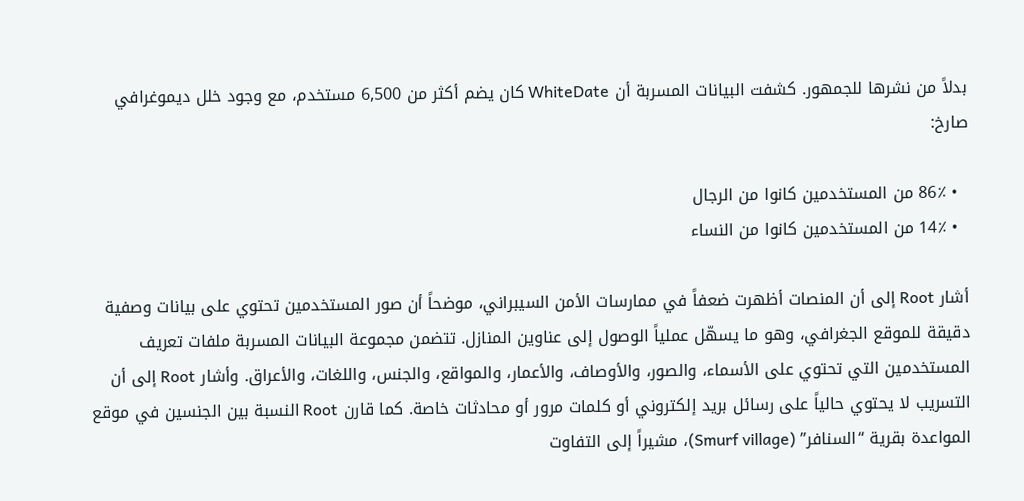بدلاً من نشرها للجمهور. كشفت البيانات المسربة أن WhiteDate كان يضم أكثر من 6,500 مستخدم، مع وجود خلل ديموغرافي صارخ:

  • 86٪ من المستخدمين كانوا من الرجال
  • 14٪ من المستخدمين كانوا من النساء

أشار Root إلى أن المنصات أظهرت ضعفاً في ممارسات الأمن السيبراني، موضحاً أن صور المستخدمين تحتوي على بيانات وصفية دقيقة للموقع الجغرافي، وهو ما يسهّل عملياً الوصول إلى عناوين المنازل. تتضمن مجموعة البيانات المسربة ملفات تعريف المستخدمين التي تحتوي على الأسماء، والصور، والأوصاف، والأعمار، والمواقع، والجنس، واللغات، والأعراق. وأشار Root إلى أن التسريب لا يحتوي حالياً على رسائل بريد إلكتروني أو كلمات مرور أو محادثات خاصة. كما قارن Root النسبة بين الجنسين في موقع المواعدة بقرية “السنافر” (Smurf village)، مشيراً إلى التفاوت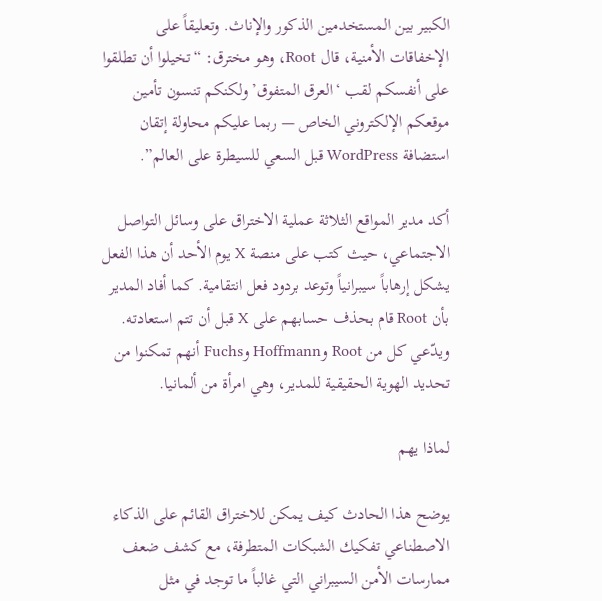الكبير بين المستخدمين الذكور والإناث. وتعليقاً على الإخفاقات الأمنية، قال Root، وهو مخترق: “تخيلوا أن تطلقوا على أنفسكم لقب ‘العرق المتفوق’ ولكنكم تنسون تأمين موقعكم الإلكتروني الخاص — ربما عليكم محاولة إتقان استضافة WordPress قبل السعي للسيطرة على العالم”.

أكد مدير المواقع الثلاثة عملية الاختراق على وسائل التواصل الاجتماعي، حيث كتب على منصة X يوم الأحد أن هذا الفعل يشكل إرهاباً سيبرانياً وتوعد بردود فعل انتقامية. كما أفاد المدير بأن Root قام بحذف حسابهم على X قبل أن تتم استعادته. ويدّعي كل من Root وHoffmann وFuchs أنهم تمكنوا من تحديد الهوية الحقيقية للمدير، وهي امرأة من ألمانيا.

لماذا يهم

يوضح هذا الحادث كيف يمكن للاختراق القائم على الذكاء الاصطناعي تفكيك الشبكات المتطرفة، مع كشف ضعف ممارسات الأمن السيبراني التي غالباً ما توجد في مثل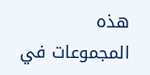هذه المجموعات في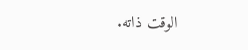الوقت ذاته.